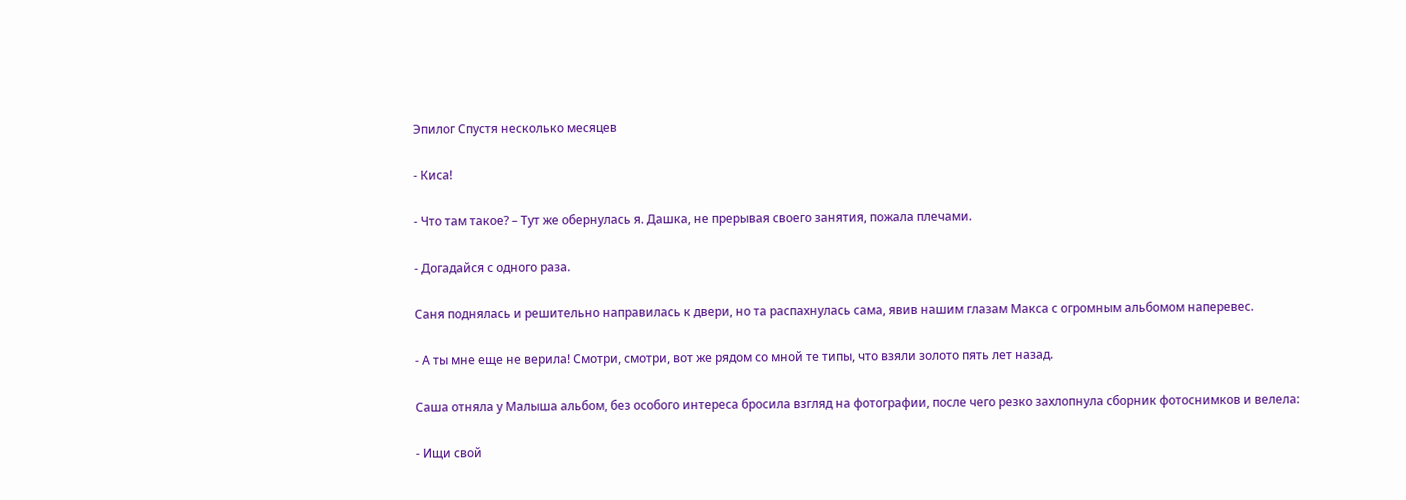Эпилог Спустя несколько месяцев

- Киса!

- Что там такое? – Тут же обернулась я. Дашка, не прерывая своего занятия, пожала плечами.

- Догадайся с одного раза.

Саня поднялась и решительно направилась к двери, но та распахнулась сама, явив нашим глазам Макса с огромным альбомом наперевес.

- А ты мне еще не верила! Смотри, смотри, вот же рядом со мной те типы, что взяли золото пять лет назад.

Саша отняла у Малыша альбом, без особого интереса бросила взгляд на фотографии, после чего резко захлопнула сборник фотоснимков и велела:

- Ищи свой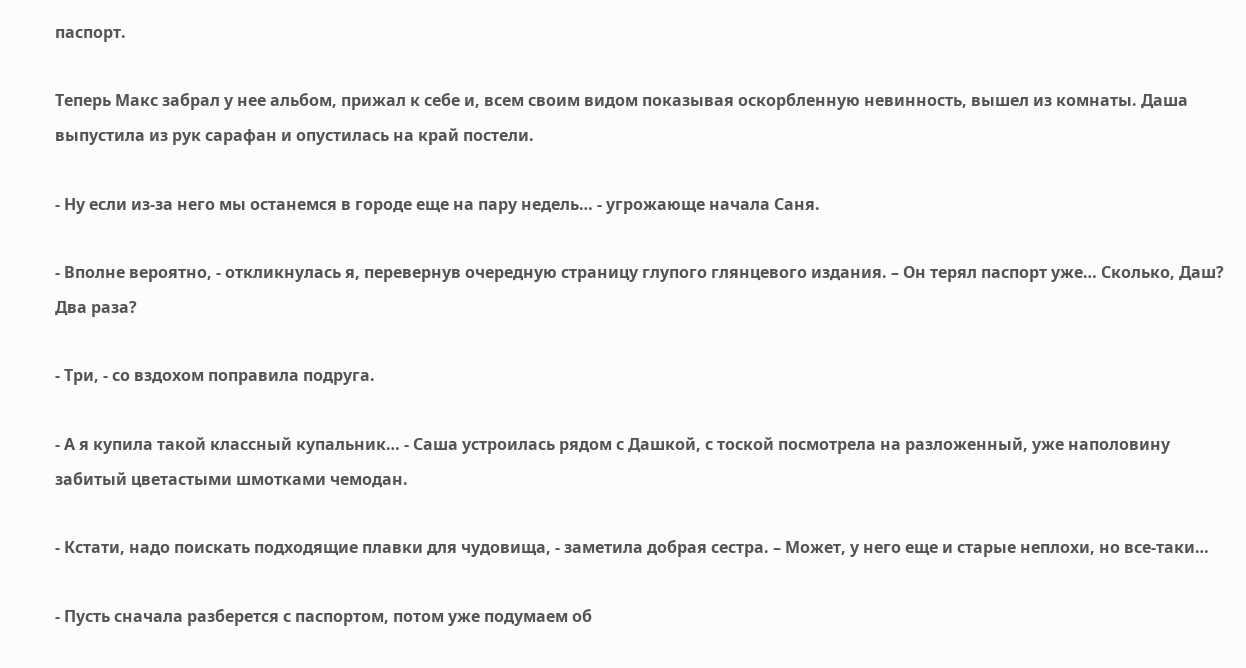паспорт.

Теперь Макс забрал у нее альбом, прижал к себе и, всем своим видом показывая оскорбленную невинность, вышел из комнаты. Даша выпустила из рук сарафан и опустилась на край постели.

- Ну если из-за него мы останемся в городе еще на пару недель… - угрожающе начала Саня.

- Вполне вероятно, - откликнулась я, перевернув очередную страницу глупого глянцевого издания. – Он терял паспорт уже… Сколько, Даш? Два раза?

- Три, - со вздохом поправила подруга.

- А я купила такой классный купальник… - Саша устроилась рядом с Дашкой, с тоской посмотрела на разложенный, уже наполовину забитый цветастыми шмотками чемодан.

- Кстати, надо поискать подходящие плавки для чудовища, - заметила добрая сестра. – Может, у него еще и старые неплохи, но все-таки…

- Пусть сначала разберется с паспортом, потом уже подумаем об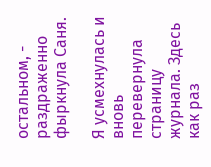остальном, - раздраженно фыркнула Саня.

Я усмехнулась и вновь перевернула страницу журнала. Здесь как раз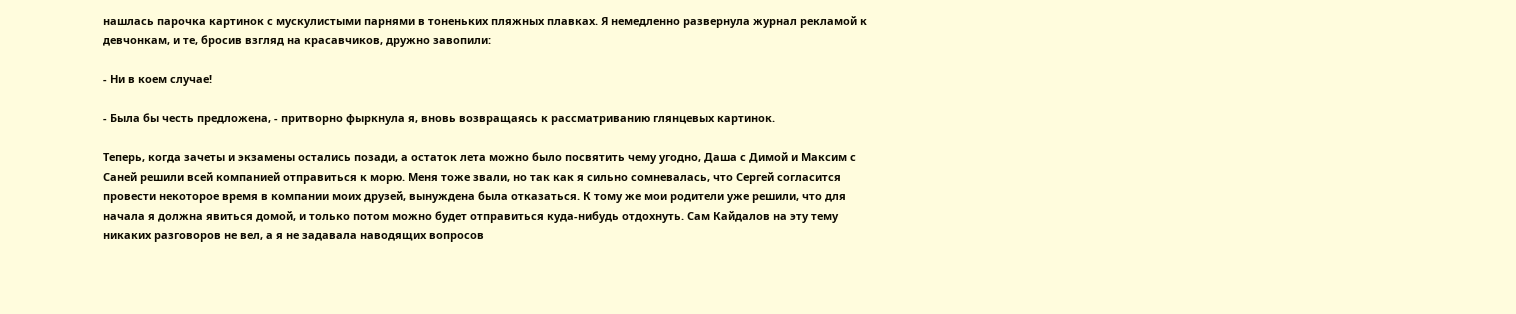нашлась парочка картинок с мускулистыми парнями в тоненьких пляжных плавках. Я немедленно развернула журнал рекламой к девчонкам, и те, бросив взгляд на красавчиков, дружно завопили:

- Ни в коем случае!

- Была бы честь предложена, - притворно фыркнула я, вновь возвращаясь к рассматриванию глянцевых картинок.

Теперь, когда зачеты и экзамены остались позади, а остаток лета можно было посвятить чему угодно, Даша с Димой и Максим с Саней решили всей компанией отправиться к морю. Меня тоже звали, но так как я сильно сомневалась, что Сергей согласится провести некоторое время в компании моих друзей, вынуждена была отказаться. К тому же мои родители уже решили, что для начала я должна явиться домой, и только потом можно будет отправиться куда-нибудь отдохнуть. Сам Кайдалов на эту тему никаких разговоров не вел, а я не задавала наводящих вопросов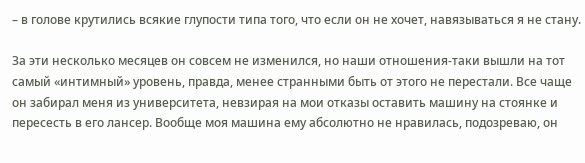– в голове крутились всякие глупости типа того, что если он не хочет, навязываться я не стану.

За эти несколько месяцев он совсем не изменился, но наши отношения-таки вышли на тот самый «интимный» уровень, правда, менее странными быть от этого не перестали. Все чаще он забирал меня из университета, невзирая на мои отказы оставить машину на стоянке и пересесть в его лансер. Вообще моя машина ему абсолютно не нравилась, подозреваю, он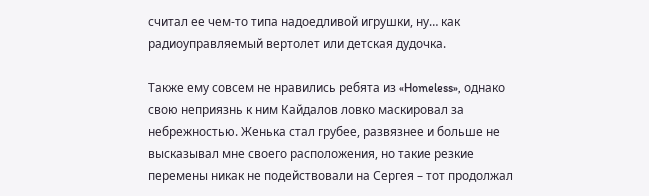считал ее чем-то типа надоедливой игрушки, ну… как радиоуправляемый вертолет или детская дудочка.

Также ему совсем не нравились ребята из «Homeless», однако свою неприязнь к ним Кайдалов ловко маскировал за небрежностью. Женька стал грубее, развязнее и больше не высказывал мне своего расположения, но такие резкие перемены никак не подействовали на Сергея – тот продолжал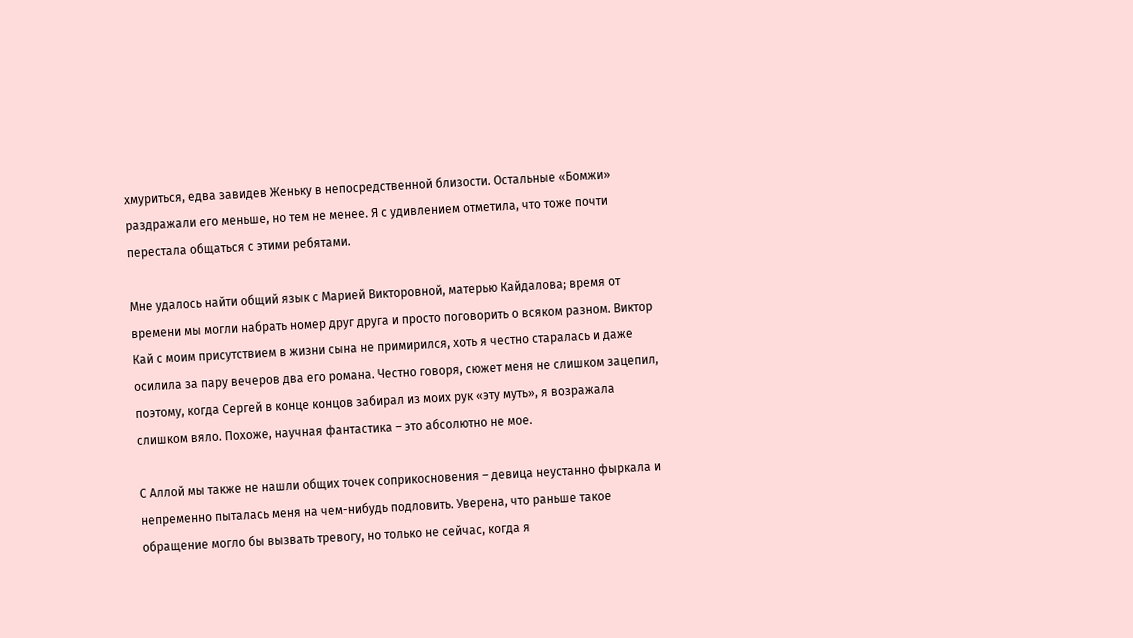хмуриться, едва завидев Женьку в непосредственной близости. Остальные «Бомжи» раздражали его меньше, но тем не менее. Я с удивлением отметила, что тоже почти перестала общаться с этими ребятами.

Мне удалось найти общий язык с Марией Викторовной, матерью Кайдалова; время от времени мы могли набрать номер друг друга и просто поговорить о всяком разном. Виктор Кай с моим присутствием в жизни сына не примирился, хоть я честно старалась и даже осилила за пару вечеров два его романа. Честно говоря, сюжет меня не слишком зацепил, поэтому, когда Сергей в конце концов забирал из моих рук «эту муть», я возражала слишком вяло. Похоже, научная фантастика – это абсолютно не мое.

С Аллой мы также не нашли общих точек соприкосновения – девица неустанно фыркала и непременно пыталась меня на чем-нибудь подловить. Уверена, что раньше такое обращение могло бы вызвать тревогу, но только не сейчас, когда я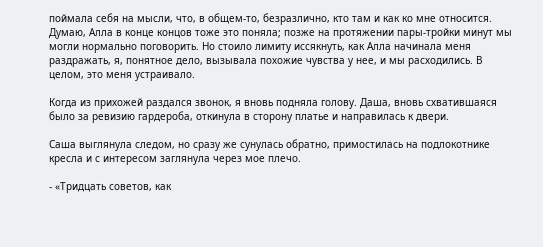поймала себя на мысли, что, в общем-то, безразлично, кто там и как ко мне относится. Думаю, Алла в конце концов тоже это поняла; позже на протяжении пары-тройки минут мы могли нормально поговорить. Но стоило лимиту иссякнуть, как Алла начинала меня раздражать, я, понятное дело, вызывала похожие чувства у нее, и мы расходились. В целом, это меня устраивало.

Когда из прихожей раздался звонок, я вновь подняла голову. Даша, вновь схватившаяся было за ревизию гардероба, откинула в сторону платье и направилась к двери.

Саша выглянула следом, но сразу же сунулась обратно, примостилась на подлокотнике кресла и с интересом заглянула через мое плечо.

- «Тридцать советов, как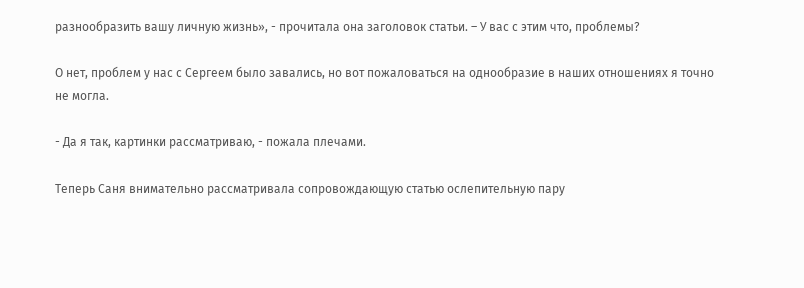разнообразить вашу личную жизнь», - прочитала она заголовок статьи. – У вас с этим что, проблемы?

О нет, проблем у нас с Сергеем было завались, но вот пожаловаться на однообразие в наших отношениях я точно не могла.

- Да я так, картинки рассматриваю, - пожала плечами.

Теперь Саня внимательно рассматривала сопровождающую статью ослепительную пару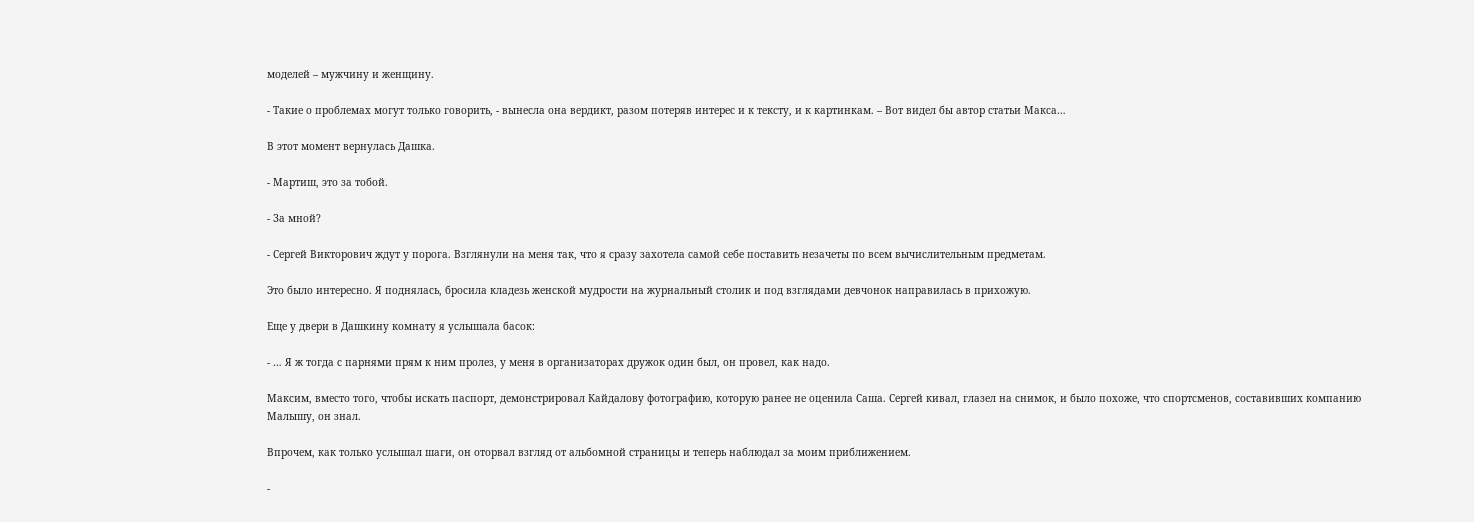моделей – мужчину и женщину.

- Такие о проблемах могут только говорить, - вынесла она вердикт, разом потеряв интерес и к тексту, и к картинкам. – Вот видел бы автор статьи Макса…

В этот момент вернулась Дашка.

- Мартиш, это за тобой.

- За мной?

- Сергей Викторович ждут у порога. Взглянули на меня так, что я сразу захотела самой себе поставить незачеты по всем вычислительным предметам.

Это было интересно. Я поднялась, бросила кладезь женской мудрости на журнальный столик и под взглядами девчонок направилась в прихожую.

Еще у двери в Дашкину комнату я услышала басок:

- … Я ж тогда с парнями прям к ним пролез, у меня в организаторах дружок один был, он провел, как надо.

Максим, вместо того, чтобы искать паспорт, демонстрировал Кайдалову фотографию, которую ранее не оценила Саша. Сергей кивал, глазел на снимок, и было похоже, что спортсменов, составивших компанию Малышу, он знал.

Впрочем, как только услышал шаги, он оторвал взгляд от альбомной страницы и теперь наблюдал за моим приближением.

-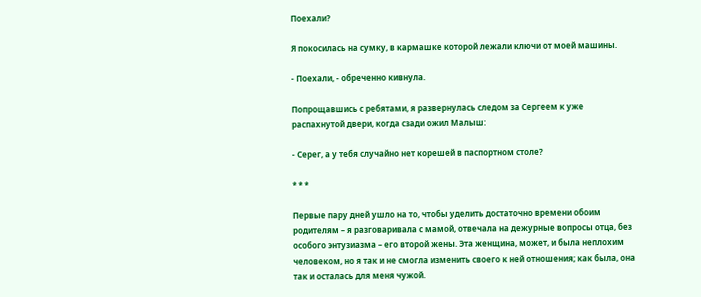Поехали?

Я покосилась на сумку, в кармашке которой лежали ключи от моей машины.

- Поехали, - обреченно кивнула.

Попрощавшись с ребятами, я развернулась следом за Сергеем к уже распахнутой двери, когда сзади ожил Малыш:

- Серег, а у тебя случайно нет корешей в паспортном столе?

* * *

Первые пару дней ушло на то, чтобы уделить достаточно времени обоим родителям – я разговаривала с мамой, отвечала на дежурные вопросы отца, без особого энтузиазма – его второй жены. Эта женщина, может, и была неплохим человеком, но я так и не смогла изменить своего к ней отношения; как была, она так и осталась для меня чужой.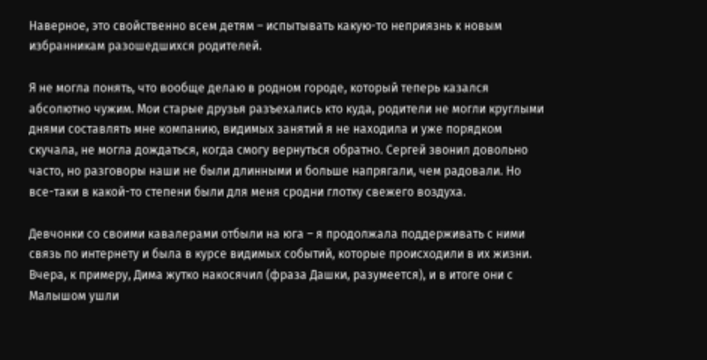Наверное, это свойственно всем детям – испытывать какую-то неприязнь к новым избранникам разошедшихся родителей.

Я не могла понять, что вообще делаю в родном городе, который теперь казался абсолютно чужим. Мои старые друзья разъехались кто куда, родители не могли круглыми днями составлять мне компанию, видимых занятий я не находила и уже порядком скучала, не могла дождаться, когда смогу вернуться обратно. Сергей звонил довольно часто, но разговоры наши не были длинными и больше напрягали, чем радовали. Но все-таки в какой-то степени были для меня сродни глотку свежего воздуха.

Девчонки со своими кавалерами отбыли на юга – я продолжала поддерживать с ними связь по интернету и была в курсе видимых событий, которые происходили в их жизни. Вчера, к примеру, Дима жутко накосячил (фраза Дашки, разумеется), и в итоге они с Малышом ушли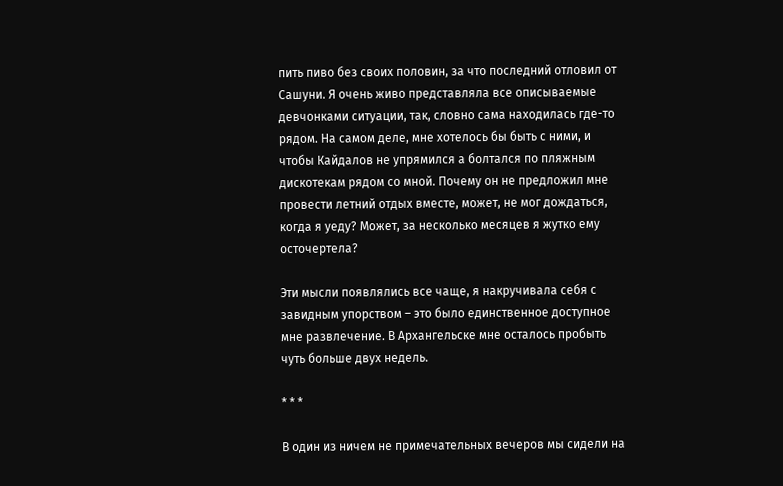пить пиво без своих половин, за что последний отловил от Сашуни. Я очень живо представляла все описываемые девчонками ситуации, так, словно сама находилась где-то рядом. На самом деле, мне хотелось бы быть с ними, и чтобы Кайдалов не упрямился а болтался по пляжным дискотекам рядом со мной. Почему он не предложил мне провести летний отдых вместе, может, не мог дождаться, когда я уеду? Может, за несколько месяцев я жутко ему осточертела?

Эти мысли появлялись все чаще, я накручивала себя с завидным упорством – это было единственное доступное мне развлечение. В Архангельске мне осталось пробыть чуть больше двух недель.

* * *

В один из ничем не примечательных вечеров мы сидели на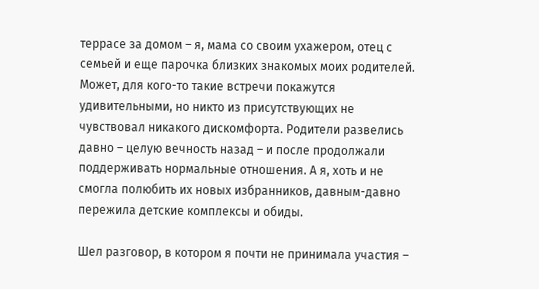террасе за домом – я, мама со своим ухажером, отец с семьей и еще парочка близких знакомых моих родителей. Может, для кого-то такие встречи покажутся удивительными, но никто из присутствующих не чувствовал никакого дискомфорта. Родители развелись давно – целую вечность назад – и после продолжали поддерживать нормальные отношения. А я, хоть и не смогла полюбить их новых избранников, давным-давно пережила детские комплексы и обиды.

Шел разговор, в котором я почти не принимала участия –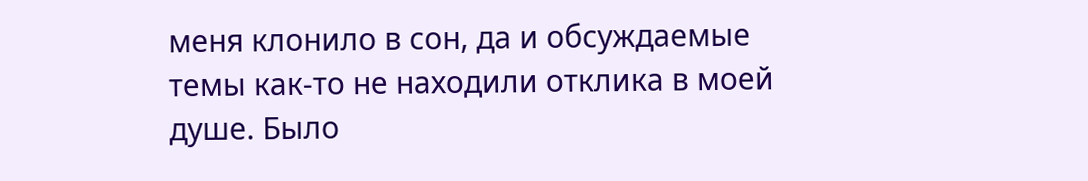меня клонило в сон, да и обсуждаемые темы как-то не находили отклика в моей душе. Было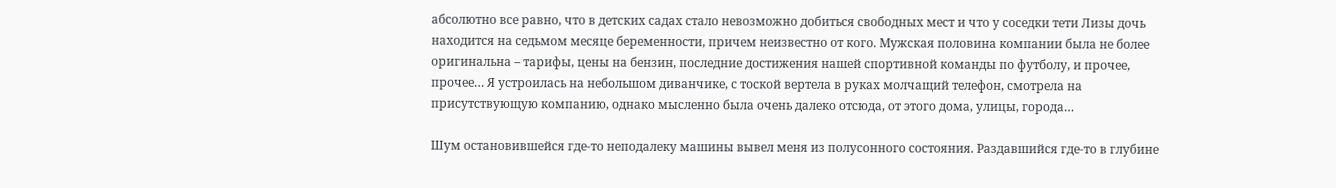абсолютно все равно, что в детских садах стало невозможно добиться свободных мест и что у соседки тети Лизы дочь находится на седьмом месяце беременности, причем неизвестно от кого. Мужская половина компании была не более оригинальна – тарифы, цены на бензин, последние достижения нашей спортивной команды по футболу, и прочее, прочее… Я устроилась на небольшом диванчике, с тоской вертела в руках молчащий телефон, смотрела на присутствующую компанию, однако мысленно была очень далеко отсюда, от этого дома, улицы, города…

Шум остановившейся где-то неподалеку машины вывел меня из полусонного состояния. Раздавшийся где-то в глубине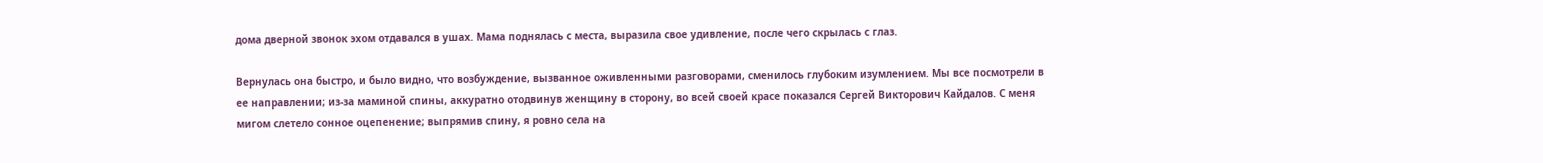дома дверной звонок эхом отдавался в ушах. Мама поднялась с места, выразила свое удивление, после чего скрылась с глаз.

Вернулась она быстро, и было видно, что возбуждение, вызванное оживленными разговорами, сменилось глубоким изумлением. Мы все посмотрели в ее направлении; из-за маминой спины, аккуратно отодвинув женщину в сторону, во всей своей красе показался Сергей Викторович Кайдалов. С меня мигом слетело сонное оцепенение; выпрямив спину, я ровно села на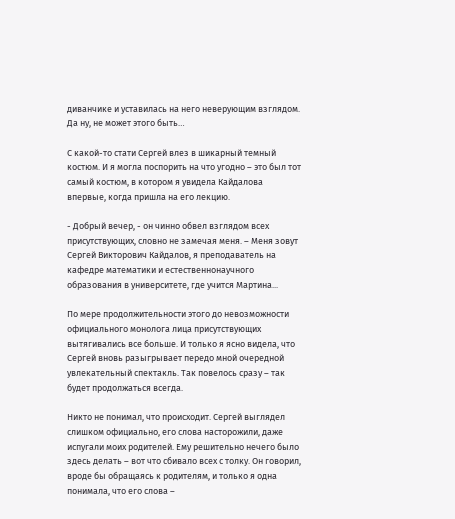диванчике и уставилась на него неверующим взглядом. Да ну, не может этого быть…

С какой-то стати Сергей влез в шикарный темный костюм. И я могла поспорить на что угодно – это был тот самый костюм, в котором я увидела Кайдалова впервые, когда пришла на его лекцию.

- Добрый вечер, - он чинно обвел взглядом всех присутствующих, словно не замечая меня. – Меня зовут Сергей Викторович Кайдалов, я преподаватель на кафедре математики и естественнонаучного образования в университете, где учится Мартина...

По мере продолжительности этого до невозможности официального монолога лица присутствующих вытягивались все больше. И только я ясно видела, что Сергей вновь разыгрывает передо мной очередной увлекательный спектакль. Так повелось сразу – так будет продолжаться всегда.

Никто не понимал, что происходит. Сергей выглядел слишком официально, его слова насторожили, даже испугали моих родителей. Ему решительно нечего было здесь делать – вот что сбивало всех с толку. Он говорил, вроде бы обращаясь к родителям, и только я одна понимала, что его слова –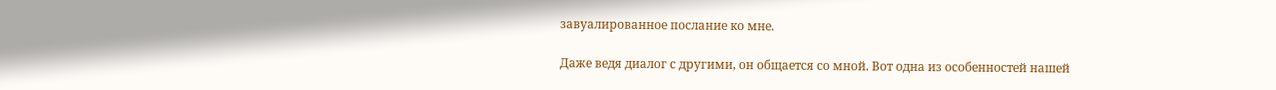завуалированное послание ко мне.

Даже ведя диалог с другими, он общается со мной. Вот одна из особенностей нашей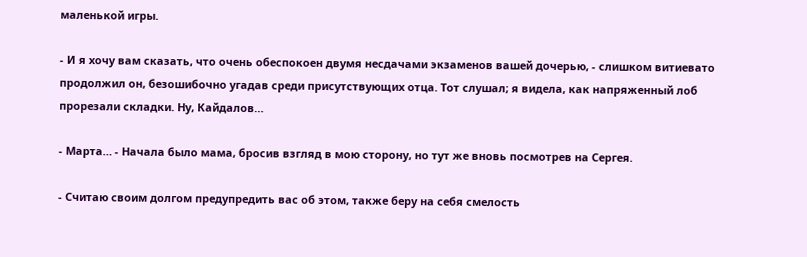маленькой игры.

- И я хочу вам сказать, что очень обеспокоен двумя несдачами экзаменов вашей дочерью, - слишком витиевато продолжил он, безошибочно угадав среди присутствующих отца. Тот слушал; я видела, как напряженный лоб прорезали складки. Ну, Кайдалов…

- Марта… - Начала было мама, бросив взгляд в мою сторону, но тут же вновь посмотрев на Сергея.

- Считаю своим долгом предупредить вас об этом, также беру на себя смелость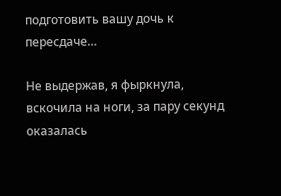подготовить вашу дочь к пересдаче…

Не выдержав, я фыркнула, вскочила на ноги, за пару секунд оказалась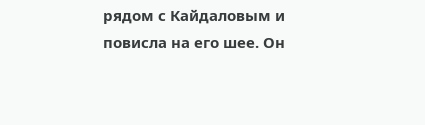рядом с Кайдаловым и повисла на его шее. Он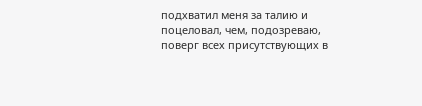подхватил меня за талию и поцеловал, чем, подозреваю, поверг всех присутствующих в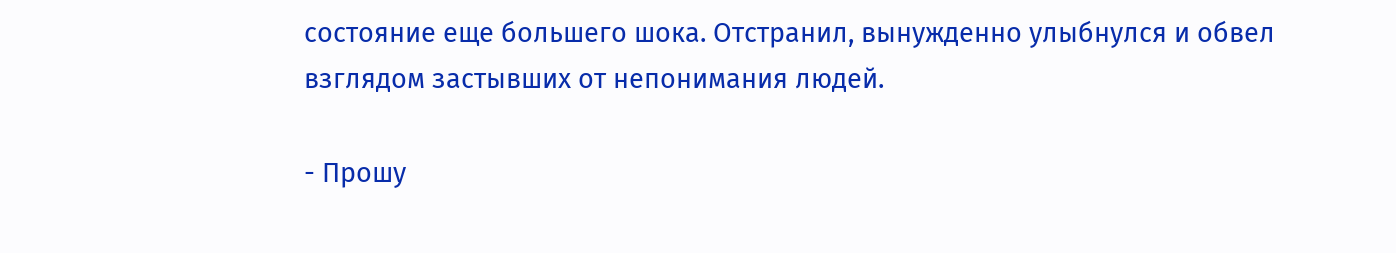состояние еще большего шока. Отстранил, вынужденно улыбнулся и обвел взглядом застывших от непонимания людей.

- Прошу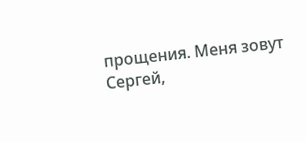прощения. Меня зовут Сергей,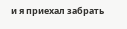и я приехал забрать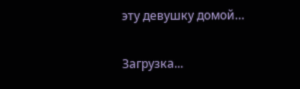эту девушку домой…


Загрузка...